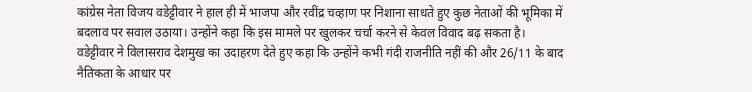कांग्रेस नेता विजय वडेट्टीवार ने हाल ही में भाजपा और रवींद्र चव्हाण पर निशाना साधते हुए कुछ नेताओं की भूमिका में बदलाव पर सवाल उठाया। उन्होंने कहा कि इस मामले पर खुलकर चर्चा करने से केवल विवाद बढ़ सकता है।
वडेट्टीवार ने विलासराव देशमुख का उदाहरण देते हुए कहा कि उन्होंने कभी गंदी राजनीति नहीं की और 26/11 के बाद नैतिकता के आधार पर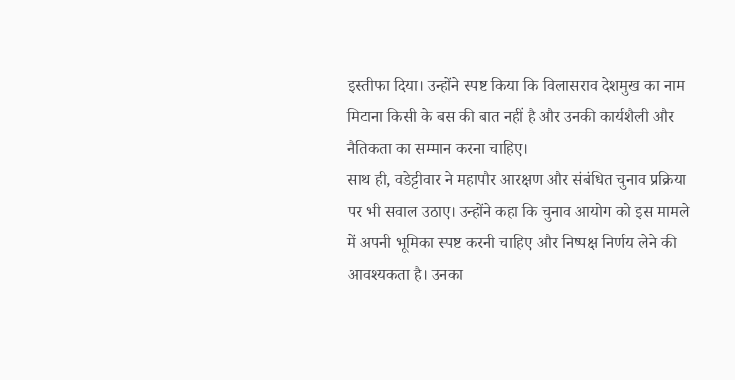इस्तीफा दिया। उन्होंने स्पष्ट किया कि विलासराव देशमुख का नाम मिटाना किसी के बस की बात नहीं है और उनकी कार्यशैली और नैतिकता का सम्मान करना चाहिए।
साथ ही, वडेट्टीवार ने महापौर आरक्षण और संबंधित चुनाव प्रक्रिया पर भी सवाल उठाए। उन्होंने कहा कि चुनाव आयोग को इस मामले में अपनी भूमिका स्पष्ट करनी चाहिए और निष्पक्ष निर्णय लेने की आवश्यकता है। उनका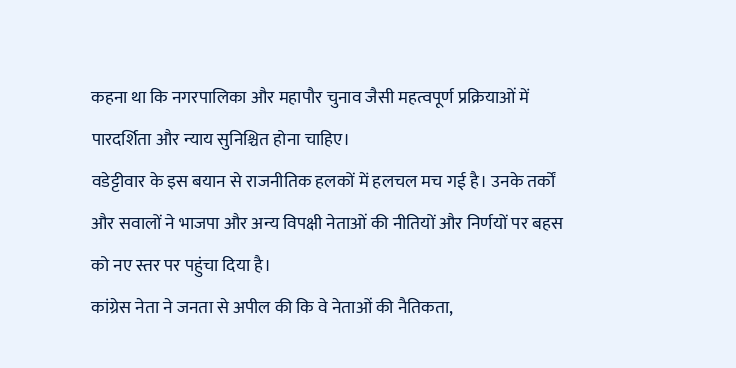कहना था कि नगरपालिका और महापौर चुनाव जैसी महत्वपूर्ण प्रक्रियाओं में पारदर्शिता और न्याय सुनिश्चित होना चाहिए।
वडेट्टीवार के इस बयान से राजनीतिक हलकों में हलचल मच गई है। उनके तर्कों और सवालों ने भाजपा और अन्य विपक्षी नेताओं की नीतियों और निर्णयों पर बहस को नए स्तर पर पहुंचा दिया है।
कांग्रेस नेता ने जनता से अपील की कि वे नेताओं की नैतिकता,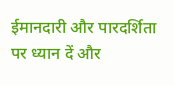ईमानदारी और पारदर्शिता पर ध्यान दें और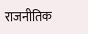राजनीतिक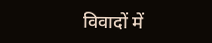विवादों में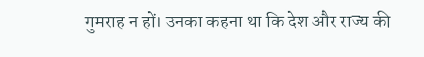गुमराह न हों। उनका कहना था कि देश और राज्य की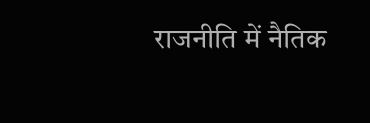राजनीति में नैतिक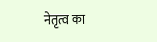नेतृत्व का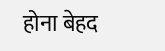होना बेहद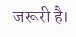जरूरी है।